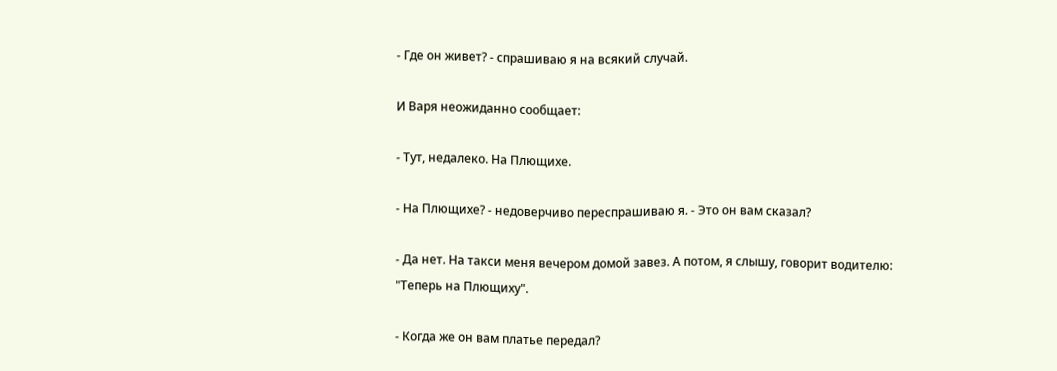- Где он живет? - спрашиваю я на всякий случай.

И Варя неожиданно сообщает:

- Тут, недалеко. На Плющихе.

- На Плющихе? - недоверчиво переспрашиваю я. - Это он вам сказал?

- Да нет. На такси меня вечером домой завез. А потом, я слышу, говорит водителю: "Теперь на Плющиху".

- Когда же он вам платье передал?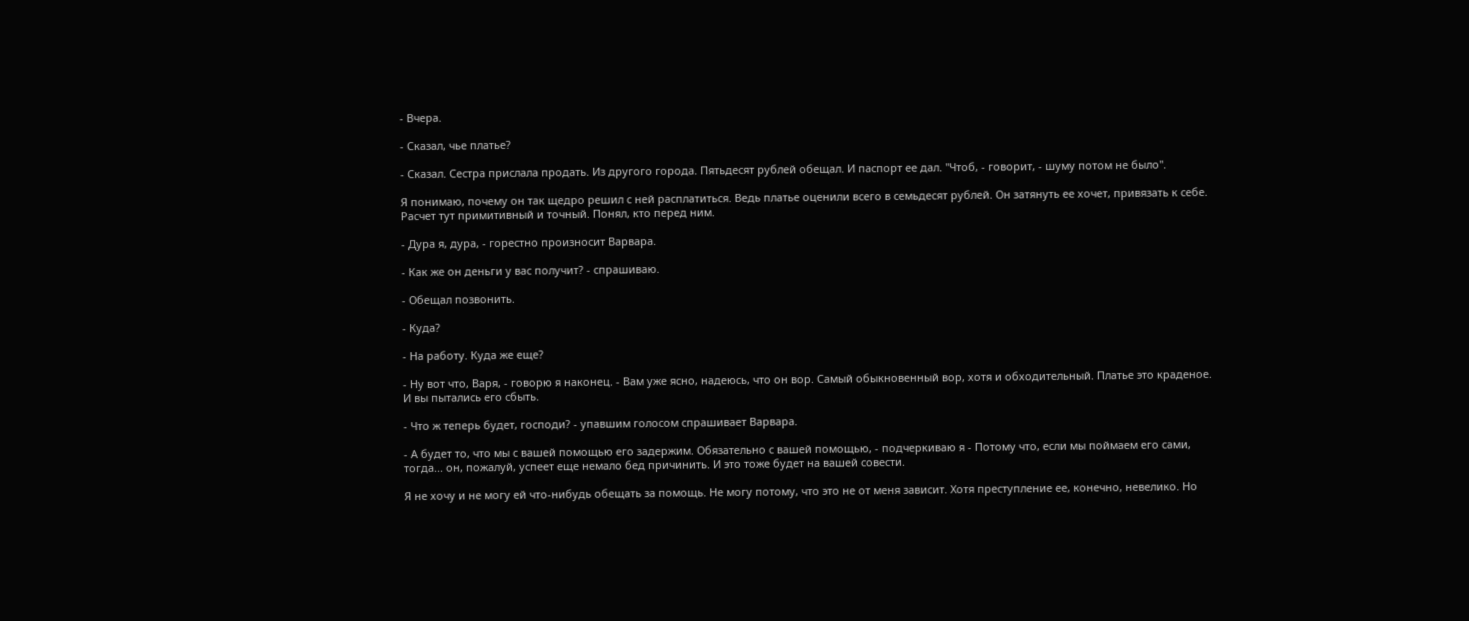- Вчера.

- Сказал, чье платье?

- Сказал. Сестра прислала продать. Из другого города. Пятьдесят рублей обещал. И паспорт ее дал. "Чтоб, - говорит, - шуму потом не было".

Я понимаю, почему он так щедро решил с ней расплатиться. Ведь платье оценили всего в семьдесят рублей. Он затянуть ее хочет, привязать к себе. Расчет тут примитивный и точный. Понял, кто перед ним.

- Дура я, дура, - горестно произносит Варвара.

- Как же он деньги у вас получит? - спрашиваю.

- Обещал позвонить.

- Куда?

- На работу. Куда же еще?

- Ну вот что, Варя, - говорю я наконец. - Вам уже ясно, надеюсь, что он вор. Самый обыкновенный вор, хотя и обходительный. Платье это краденое. И вы пытались его сбыть.

- Что ж теперь будет, господи? - упавшим голосом спрашивает Варвара.

- А будет то, что мы с вашей помощью его задержим. Обязательно с вашей помощью, - подчеркиваю я - Потому что, если мы поймаем его сами, тогда... он, пожалуй, успеет еще немало бед причинить. И это тоже будет на вашей совести.

Я не хочу и не могу ей что-нибудь обещать за помощь. Не могу потому, что это не от меня зависит. Хотя преступление ее, конечно, невелико. Но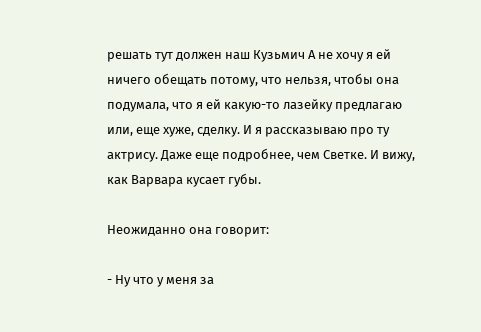решать тут должен наш Кузьмич А не хочу я ей ничего обещать потому, что нельзя, чтобы она подумала, что я ей какую-то лазейку предлагаю или, еще хуже, сделку. И я рассказываю про ту актрису. Даже еще подробнее, чем Светке. И вижу, как Варвара кусает губы.

Неожиданно она говорит:

- Ну что у меня за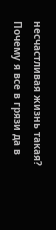несчастливая жизнь такая? Почему я все в грязи да в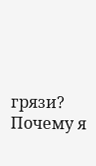грязи? Почему я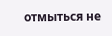отмыться не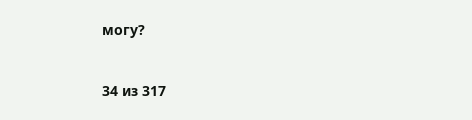могу?



34 из 317